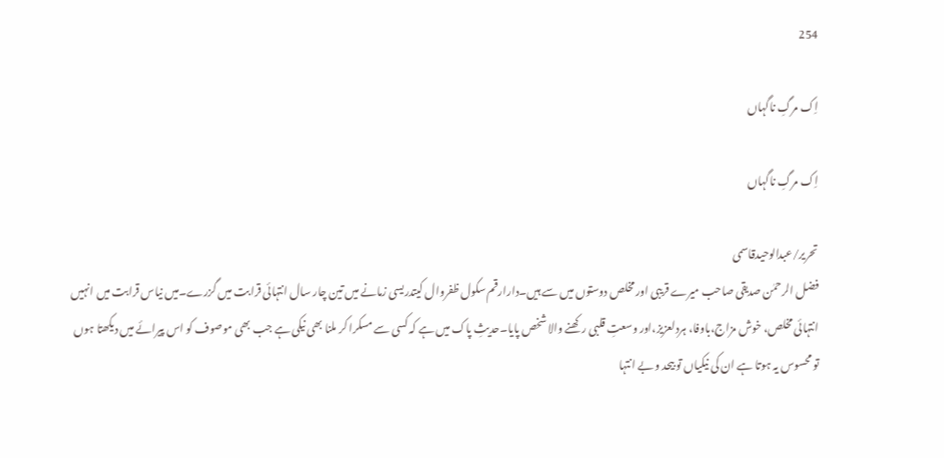254

اِک مرگِ ناگہاں

اِک مرگِ ناگہاں

تحریر/عبدالوحیدقاسمی
فضل الرحمٰن صدیقی صاحب میرے قریبی اور مخلص دوستوں میں سے ہیں۔دارارقم سکول ظفروال کیتدریسی زمانے میں تین چار سال انتہائی قرابت میں گزرے۔میں نیاس قرابت میں انہیں انتہائی مخلص، خوش مزاج،باوفا، ہردلعزیز،اور وسعتِ قلبی رکھنے والا شخص پایا۔حدیثِ پاک میں ہے کہ کسی سے مسکرا کر ملنا بھی نیکی ہے جب بھی موصوف کو اس پیرائے میں دیکھتا ہوں تو محسوس یہ ہوتا ہے ان کی نیکیاں تو بیحد و بے انتہا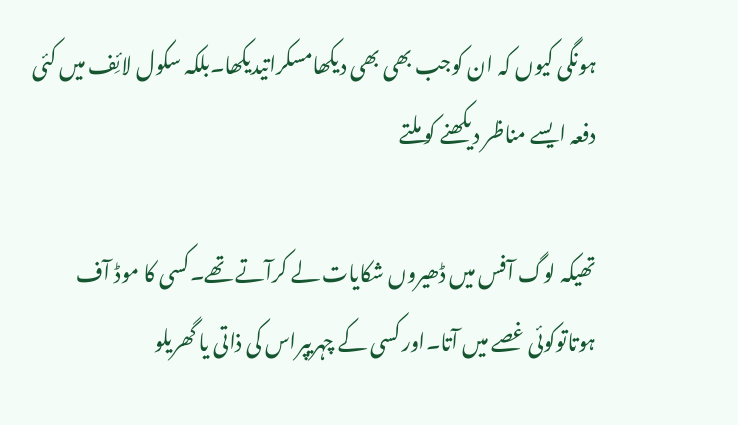ہونگی کیوں کہ ان کوجب بھی بھی دیکھامسکراتیدیکھا۔بلکہ سکول لائِف میں کئی دفعہ ایسے مناظر دیکھنے کو ملتے

تھیکہ لوگ آفس میں ڈھیروں شکایات لے کرآتے تھے۔کسی کا موڈ آف ہوتاتوکوئی غصے میں آتا۔اور کسی کے چہریپراس کی ذاتی یا گھریلو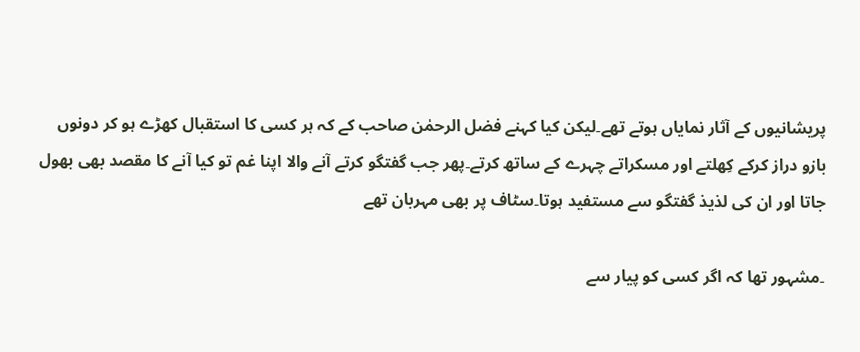پریشانیوں کے آثار نمایاں ہوتے تھے۔لیکن کیا کہنے فضل الرحمٰن صاحب کے کہ ہر کسی کا استقبال کھڑے ہو کر دونوں بازو دراز کرکے کِھلتے اور مسکراتے چہرے کے ساتھ کرتے۔پھر جب گفتگو کرتے آنے والا اپنا غم تو کیا آنے کا مقصد بھی بھول جاتا اور ان کی لذیذ گفتگو سے مستفید ہوتا۔سٹاف پر بھی مہربان تھے

۔مشہور تھا کہ اگر کسی کو پیار سے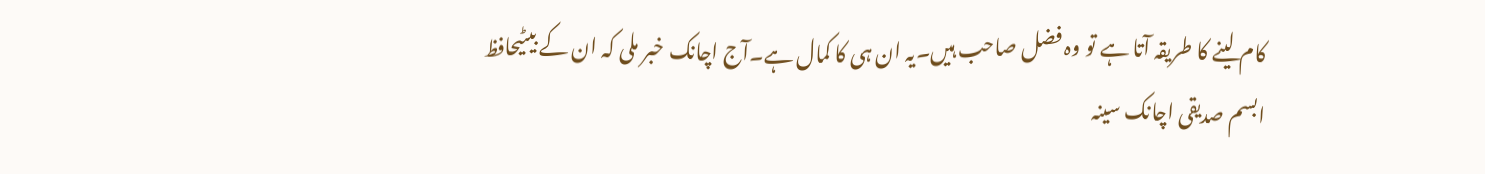کام لینے کا طریقہ آتا ہے تو وہ فضل صاحب ہیں۔یہ ان ہی کا کمال ہے۔آج اچانک خبر ملی کہ ان کے بیٹیحافظ ابسم صدیقی اچانک سینہ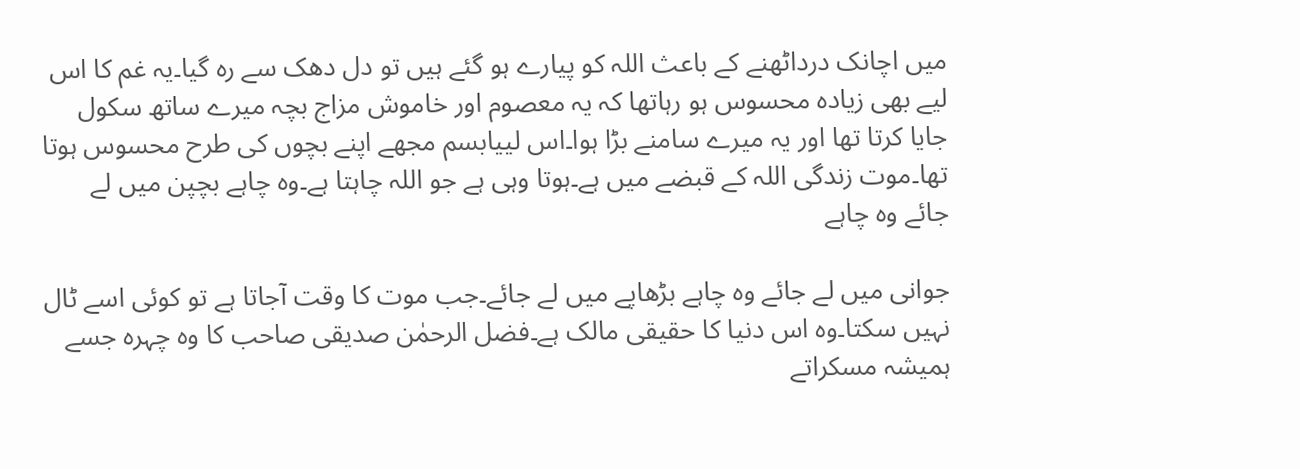میں اچانک درداٹھنے کے باعث اللہ کو پیارے ہو گئے ہیں تو دل دھک سے رہ گیا۔یہ غم کا اس لیے بھی زیادہ محسوس ہو رہاتھا کہ یہ معصوم اور خاموش مزاج بچہ میرے ساتھ سکول جایا کرتا تھا اور یہ میرے سامنے بڑا ہوا۔اس لییابسم مجھے اپنے بچوں کی طرح محسوس ہوتا تھا۔موت زندگی اللہ کے قبضے میں ہے۔ہوتا وہی ہے جو اللہ چاہتا ہے۔وہ چاہے بچپن میں لے جائے وہ چاہے

جوانی میں لے جائے وہ چاہے بڑھاپے میں لے جائے۔جب موت کا وقت آجاتا ہے تو کوئی اسے ٹال نہیں سکتا۔وہ اس دنیا کا حقیقی مالک ہے۔فضل الرحمٰن صدیقی صاحب کا وہ چہرہ جسے ہمیشہ مسکراتے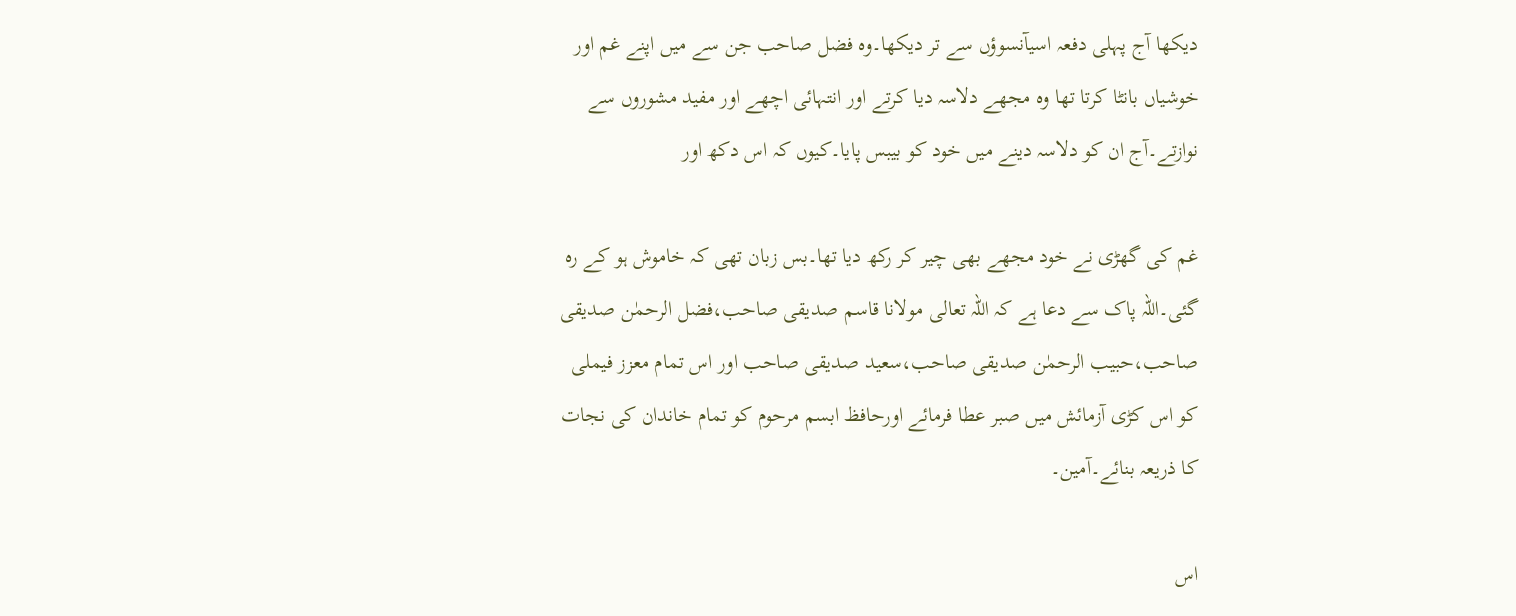دیکھا آج پہلی دفعہ اسیآنسوؤں سے تر دیکھا۔وہ فضل صاحب جن سے میں اپنے غم اور خوشیاں بانٹا کرتا تھا وہ مجھے دلاسہ دیا کرتے اور انتہائی اچھے اور مفید مشوروں سے نوازتے۔آج ان کو دلاسہ دینے میں خود کو بیبس پایا۔کیوں کہ اس دکھ اور

غم کی گھڑی نے خود مجھے بھی چیر کر رکھ دیا تھا۔بس زبان تھی کہ خاموش ہو کے رہ گئی۔اللہ پاک سے دعا ہے کہ اللہ تعالی مولانا قاسم صدیقی صاحب،فضل الرحمٰن صدیقی صاحب،حبیب الرحمٰن صدیقی صاحب،سعید صدیقی صاحب اور اس تمام معزز فیملی کو اس کڑی آزمائش میں صبر عطا فرمائے اورحافظ ابسم مرحوم کو تمام خاندان کی نجات کا ذریعہ بنائے۔آمین۔

اس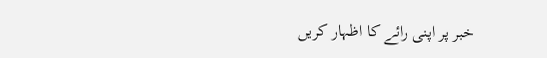خبر پر اپنی رائے کا اظہار کریں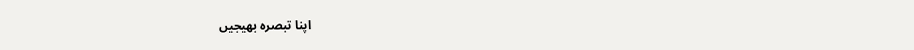اپنا تبصرہ بھیجیں